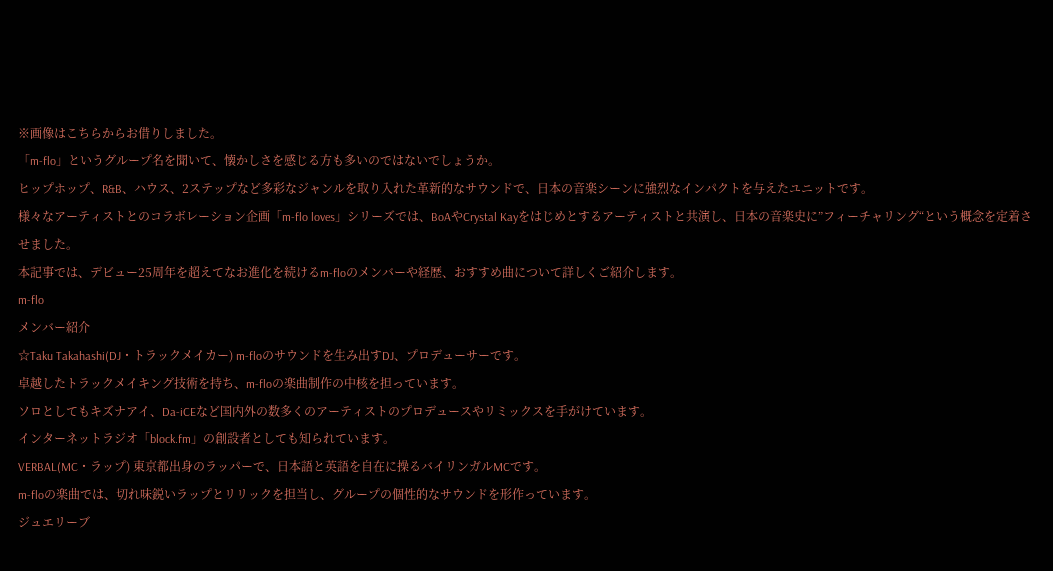※画像はこちらからお借りしました。
「m-flo」というグループ名を聞いて、懐かしさを感じる方も多いのではないでしょうか。
ヒップホップ、R&B、ハウス、2ステップなど多彩なジャンルを取り入れた革新的なサウンドで、日本の音楽シーンに強烈なインパクトを与えたユニットです。
様々なアーティストとのコラボレーション企画「m-flo loves」シリーズでは、BoAやCrystal Kayをはじめとするアーティストと共演し、日本の音楽史に”フィーチャリング“という概念を定着させました。
本記事では、デビュー25周年を超えてなお進化を続けるm-floのメンバーや経歴、おすすめ曲について詳しくご紹介します。
m-flo
メンバー紹介
☆Taku Takahashi(DJ・トラックメイカー) m-floのサウンドを生み出すDJ、プロデューサーです。
卓越したトラックメイキング技術を持ち、m-floの楽曲制作の中核を担っています。
ソロとしてもキズナアイ、Da-iCEなど国内外の数多くのアーティストのプロデュースやリミックスを手がけています。
インターネットラジオ「block.fm」の創設者としても知られています。
VERBAL(MC・ラップ) 東京都出身のラッパーで、日本語と英語を自在に操るバイリンガルMCです。
m-floの楽曲では、切れ味鋭いラップとリリックを担当し、グループの個性的なサウンドを形作っています。
ジュエリーブ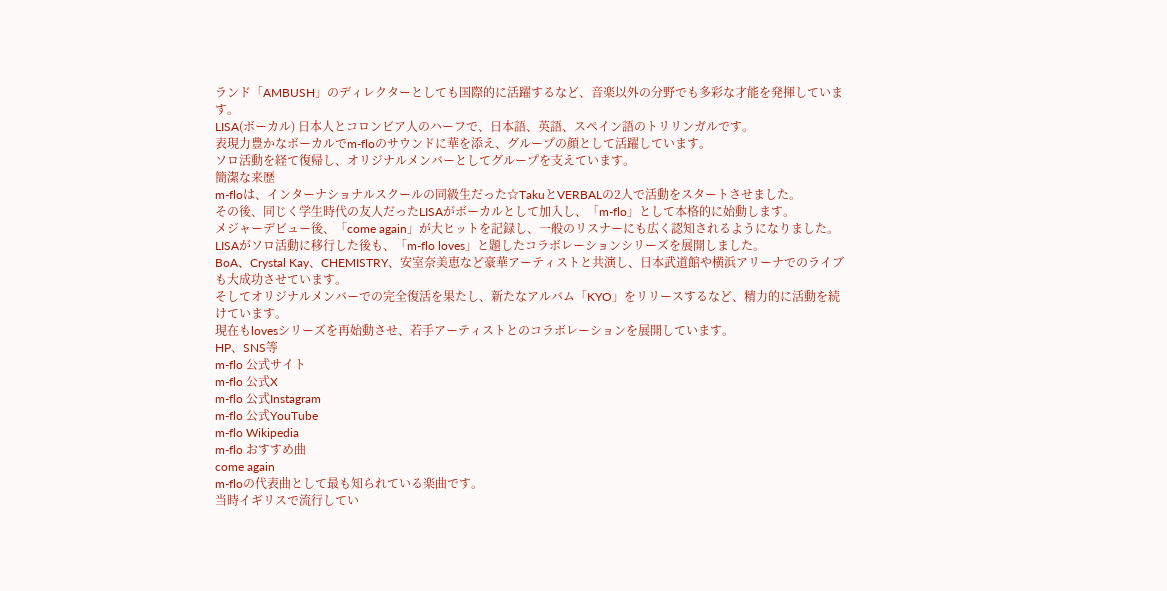ランド「AMBUSH」のディレクターとしても国際的に活躍するなど、音楽以外の分野でも多彩な才能を発揮しています。
LISA(ボーカル) 日本人とコロンビア人のハーフで、日本語、英語、スペイン語のトリリンガルです。
表現力豊かなボーカルでm-floのサウンドに華を添え、グループの顔として活躍しています。
ソロ活動を経て復帰し、オリジナルメンバーとしてグループを支えています。
簡潔な来歴
m-floは、インターナショナルスクールの同級生だった☆TakuとVERBALの2人で活動をスタートさせました。
その後、同じく学生時代の友人だったLISAがボーカルとして加入し、「m-flo」として本格的に始動します。
メジャーデビュー後、「come again」が大ヒットを記録し、一般のリスナーにも広く認知されるようになりました。
LISAがソロ活動に移行した後も、「m-flo loves」と題したコラボレーションシリーズを展開しました。
BoA、Crystal Kay、CHEMISTRY、安室奈美恵など豪華アーティストと共演し、日本武道館や横浜アリーナでのライブも大成功させています。
そしてオリジナルメンバーでの完全復活を果たし、新たなアルバム「KYO」をリリースするなど、精力的に活動を続けています。
現在もlovesシリーズを再始動させ、若手アーティストとのコラボレーションを展開しています。
HP、SNS等
m-flo 公式サイト
m-flo 公式X
m-flo 公式Instagram
m-flo 公式YouTube
m-flo Wikipedia
m-flo おすすめ曲
come again
m-floの代表曲として最も知られている楽曲です。
当時イギリスで流行してい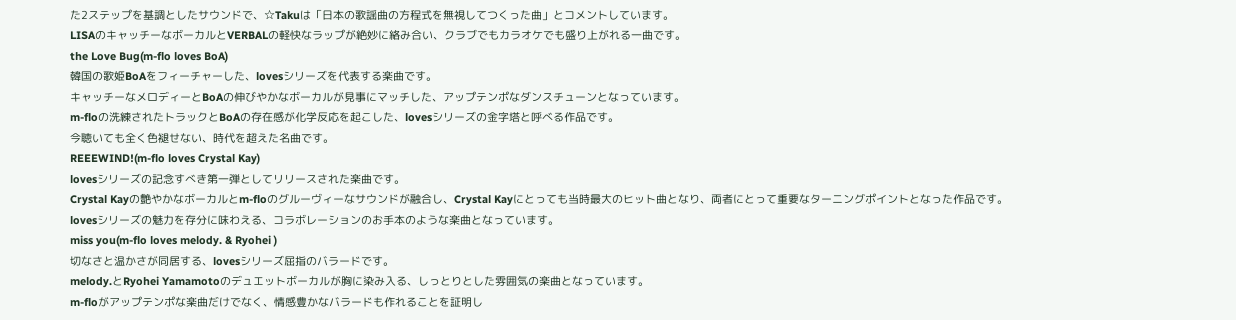た2ステップを基調としたサウンドで、☆Takuは「日本の歌謡曲の方程式を無視してつくった曲」とコメントしています。
LISAのキャッチーなボーカルとVERBALの軽快なラップが絶妙に絡み合い、クラブでもカラオケでも盛り上がれる一曲です。
the Love Bug(m-flo loves BoA)
韓国の歌姫BoAをフィーチャーした、lovesシリーズを代表する楽曲です。
キャッチーなメロディーとBoAの伸びやかなボーカルが見事にマッチした、アップテンポなダンスチューンとなっています。
m-floの洗練されたトラックとBoAの存在感が化学反応を起こした、lovesシリーズの金字塔と呼べる作品です。
今聴いても全く色褪せない、時代を超えた名曲です。
REEEWIND!(m-flo loves Crystal Kay)
lovesシリーズの記念すべき第一弾としてリリースされた楽曲です。
Crystal Kayの艶やかなボーカルとm-floのグルーヴィーなサウンドが融合し、Crystal Kayにとっても当時最大のヒット曲となり、両者にとって重要なターニングポイントとなった作品です。
lovesシリーズの魅力を存分に味わえる、コラボレーションのお手本のような楽曲となっています。
miss you(m-flo loves melody. & Ryohei )
切なさと温かさが同居する、lovesシリーズ屈指のバラードです。
melody.とRyohei Yamamotoのデュエットボーカルが胸に染み入る、しっとりとした雰囲気の楽曲となっています。
m-floがアップテンポな楽曲だけでなく、情感豊かなバラードも作れることを証明し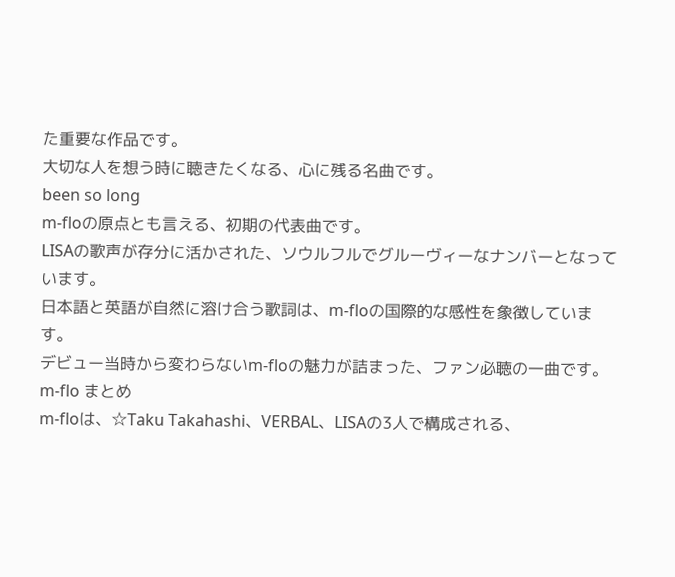た重要な作品です。
大切な人を想う時に聴きたくなる、心に残る名曲です。
been so long
m-floの原点とも言える、初期の代表曲です。
LISAの歌声が存分に活かされた、ソウルフルでグルーヴィーなナンバーとなっています。
日本語と英語が自然に溶け合う歌詞は、m-floの国際的な感性を象徴しています。
デビュー当時から変わらないm-floの魅力が詰まった、ファン必聴の一曲です。
m-flo まとめ
m-floは、☆Taku Takahashi、VERBAL、LISAの3人で構成される、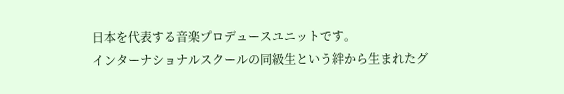日本を代表する音楽プロデュースユニットです。
インターナショナルスクールの同級生という絆から生まれたグ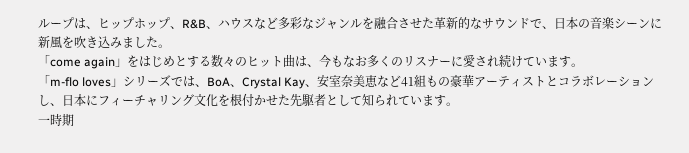ループは、ヒップホップ、R&B、ハウスなど多彩なジャンルを融合させた革新的なサウンドで、日本の音楽シーンに新風を吹き込みました。
「come again」をはじめとする数々のヒット曲は、今もなお多くのリスナーに愛され続けています。
「m-flo loves」シリーズでは、BoA、Crystal Kay、安室奈美恵など41組もの豪華アーティストとコラボレーションし、日本にフィーチャリング文化を根付かせた先駆者として知られています。
一時期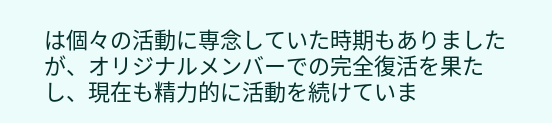は個々の活動に専念していた時期もありましたが、オリジナルメンバーでの完全復活を果たし、現在も精力的に活動を続けていま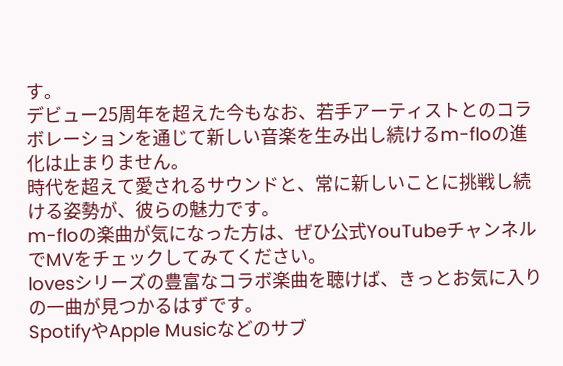す。
デビュー25周年を超えた今もなお、若手アーティストとのコラボレーションを通じて新しい音楽を生み出し続けるm-floの進化は止まりません。
時代を超えて愛されるサウンドと、常に新しいことに挑戦し続ける姿勢が、彼らの魅力です。
m-floの楽曲が気になった方は、ぜひ公式YouTubeチャンネルでMVをチェックしてみてください。
lovesシリーズの豊富なコラボ楽曲を聴けば、きっとお気に入りの一曲が見つかるはずです。
SpotifyやApple Musicなどのサブ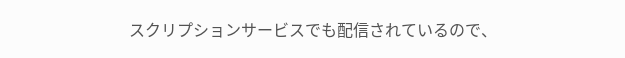スクリプションサービスでも配信されているので、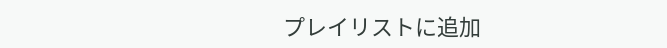プレイリストに追加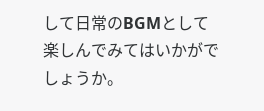して日常のBGMとして楽しんでみてはいかがでしょうか。